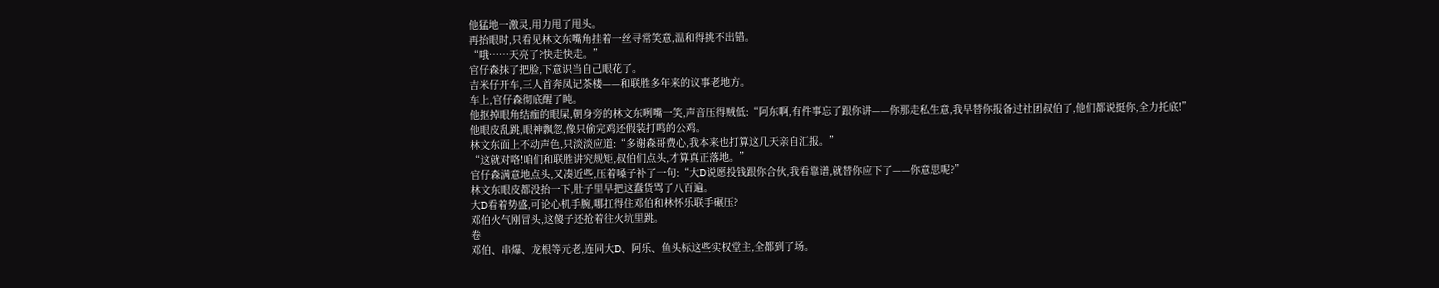他猛地一激灵,用力甩了甩头。
再抬眼时,只看见林文东嘴角挂着一丝寻常笑意,温和得挑不出错。
“哦……天亮了?快走快走。”
官仔森抹了把脸,下意识当自己眼花了。
吉米仔开车,三人首奔凤记茶楼——和联胜多年来的议事老地方。
车上,官仔森彻底醒了盹。
他抠掉眼角结痂的眼屎,朝身旁的林文东咧嘴一笑,声音压得贼低:“阿东啊,有件事忘了跟你讲——你那走私生意,我早替你报备过社团叔伯了,他们都说挺你,全力托底!”
他眼皮乱跳,眼神飘忽,像只偷完鸡还假装打鸣的公鸡。
林文东面上不动声色,只淡淡应道:“多谢森哥费心,我本来也打算这几天亲自汇报。”
“这就对咯!咱们和联胜讲究规矩,叔伯们点头,才算真正落地。”
官仔森满意地点头,又凑近些,压着嗓子补了一句:“大D说愿投钱跟你合伙,我看靠谱,就替你应下了——你意思呢?”
林文东眼皮都没抬一下,肚子里早把这蠢货骂了八百遍。
大D看着势盛,可论心机手腕,哪扛得住邓伯和林怀乐联手碾压?
邓伯火气刚冒头,这傻子还抢着往火坑里跳。
卷
邓伯、串爆、龙根等元老,连同大D、阿乐、鱼头标这些实权堂主,全都到了场。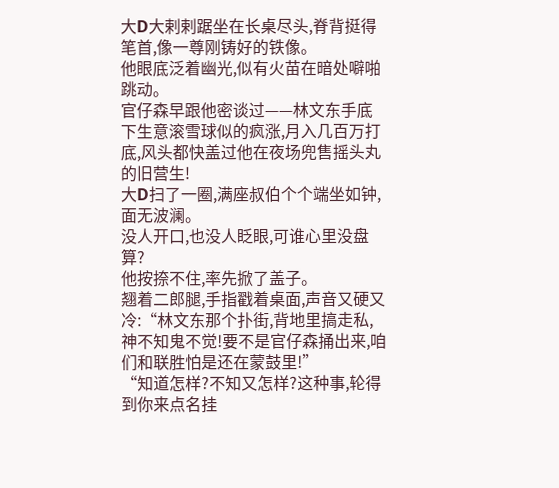大D大剌剌踞坐在长桌尽头,脊背挺得笔首,像一尊刚铸好的铁像。
他眼底泛着幽光,似有火苗在暗处噼啪跳动。
官仔森早跟他密谈过——林文东手底下生意滚雪球似的疯涨,月入几百万打底,风头都快盖过他在夜场兜售摇头丸的旧营生!
大D扫了一圈,满座叔伯个个端坐如钟,面无波澜。
没人开口,也没人眨眼,可谁心里没盘算?
他按捺不住,率先掀了盖子。
翘着二郎腿,手指戳着桌面,声音又硬又冷:“林文东那个扑街,背地里搞走私,神不知鬼不觉!要不是官仔森捅出来,咱们和联胜怕是还在蒙鼓里!”
“知道怎样?不知又怎样?这种事,轮得到你来点名挂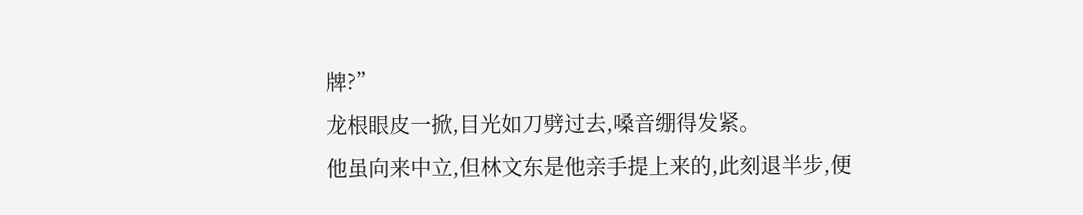牌?”
龙根眼皮一掀,目光如刀劈过去,嗓音绷得发紧。
他虽向来中立,但林文东是他亲手提上来的,此刻退半步,便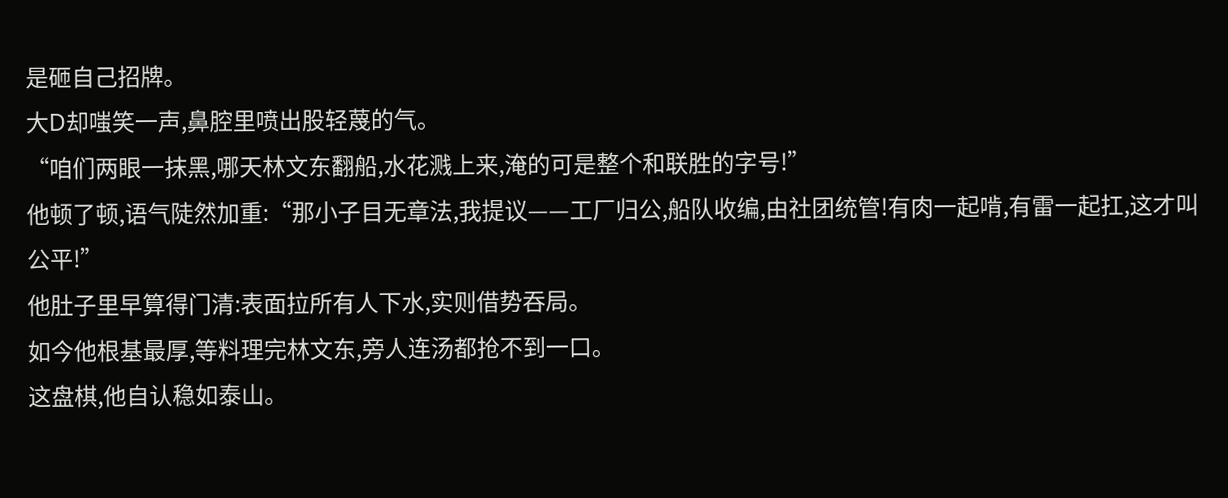是砸自己招牌。
大D却嗤笑一声,鼻腔里喷出股轻蔑的气。
“咱们两眼一抹黑,哪天林文东翻船,水花溅上来,淹的可是整个和联胜的字号!”
他顿了顿,语气陡然加重:“那小子目无章法,我提议——工厂归公,船队收编,由社团统管!有肉一起啃,有雷一起扛,这才叫公平!”
他肚子里早算得门清:表面拉所有人下水,实则借势吞局。
如今他根基最厚,等料理完林文东,旁人连汤都抢不到一口。
这盘棋,他自认稳如泰山。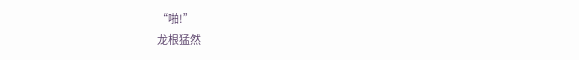“啪!”
龙根猛然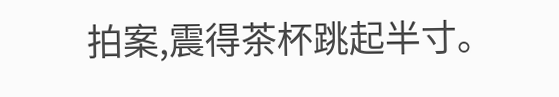拍案,震得茶杯跳起半寸。